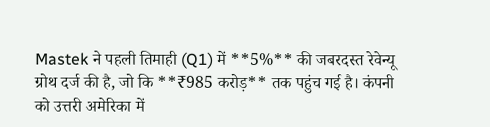Mastek ने पहली तिमाही (Q1) में **5%** की जबरदस्त रेवेन्यू ग्रोथ दर्ज की है, जो कि **₹985 करोड़** तक पहुंच गई है। कंपनी को उत्तरी अमेरिका में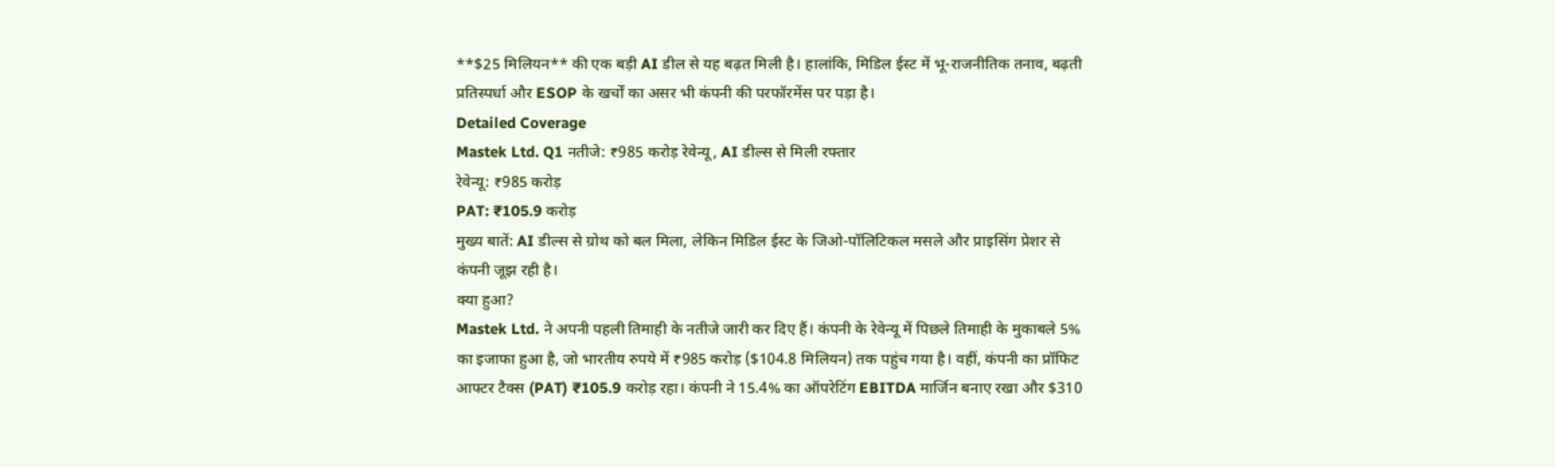**$25 मिलियन** की एक बड़ी AI डील से यह बढ़त मिली है। हालांकि, मिडिल ईस्ट में भू-राजनीतिक तनाव, बढ़ती प्रतिस्पर्धा और ESOP के खर्चों का असर भी कंपनी की परफॉरमेंस पर पड़ा है।
Detailed Coverage
Mastek Ltd. Q1 नतीजे: ₹985 करोड़ रेवेन्यू, AI डील्स से मिली रफ्तार
रेवेन्यू: ₹985 करोड़
PAT: ₹105.9 करोड़
मुख्य बातें: AI डील्स से ग्रोथ को बल मिला, लेकिन मिडिल ईस्ट के जिओ-पॉलिटिकल मसले और प्राइसिंग प्रेशर से कंपनी जूझ रही है।
क्या हुआ?
Mastek Ltd. ने अपनी पहली तिमाही के नतीजे जारी कर दिए हैं। कंपनी के रेवेन्यू में पिछले तिमाही के मुकाबले 5% का इजाफा हुआ है, जो भारतीय रुपये में ₹985 करोड़ ($104.8 मिलियन) तक पहुंच गया है। वहीं, कंपनी का प्रॉफिट आफ्टर टैक्स (PAT) ₹105.9 करोड़ रहा। कंपनी ने 15.4% का ऑपरेटिंग EBITDA मार्जिन बनाए रखा और $310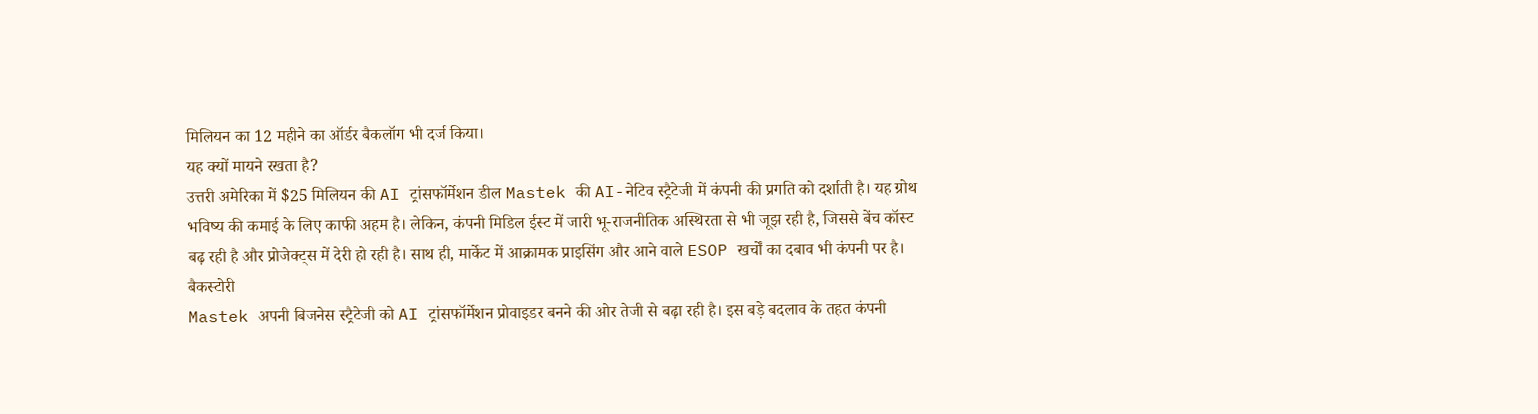मिलियन का 12 महीने का ऑर्डर बैकलॉग भी दर्ज किया।
यह क्यों मायने रखता है?
उत्तरी अमेरिका में $25 मिलियन की AI ट्रांसफॉर्मेशन डील Mastek की AI-नेटिव स्ट्रैटेजी में कंपनी की प्रगति को दर्शाती है। यह ग्रोथ भविष्य की कमाई के लिए काफी अहम है। लेकिन, कंपनी मिडिल ईस्ट में जारी भू-राजनीतिक अस्थिरता से भी जूझ रही है, जिससे बेंच कॉस्ट बढ़ रही है और प्रोजेक्ट्स में देरी हो रही है। साथ ही, मार्केट में आक्रामक प्राइसिंग और आने वाले ESOP खर्चों का दबाव भी कंपनी पर है।
बैकस्टोरी
Mastek अपनी बिजनेस स्ट्रैटेजी को AI ट्रांसफॉर्मेशन प्रोवाइडर बनने की ओर तेजी से बढ़ा रही है। इस बड़े बदलाव के तहत कंपनी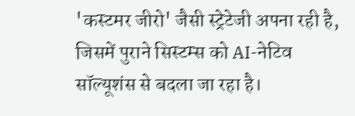'कस्टमर जीरो' जैसी स्ट्रेटेजी अपना रही है, जिसमें पुराने सिस्टम्स को AI-नेटिव सॉल्यूशंस से बदला जा रहा है।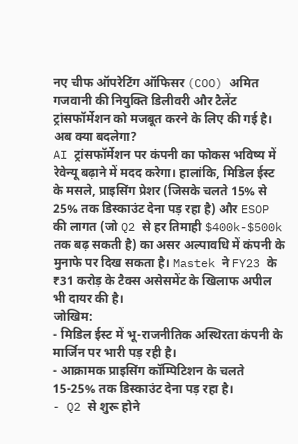नए चीफ ऑपरेटिंग ऑफिसर (COO) अमित गजवानी की नियुक्ति डिलीवरी और टैलेंट ट्रांसफॉर्मेशन को मजबूत करने के लिए की गई है।
अब क्या बदलेगा?
AI ट्रांसफॉर्मेशन पर कंपनी का फोकस भविष्य में रेवेन्यू बढ़ाने में मदद करेगा। हालांकि, मिडिल ईस्ट के मसले, प्राइसिंग प्रेशर (जिसके चलते 15% से 25% तक डिस्काउंट देना पड़ रहा है) और ESOP की लागत (जो Q2 से हर तिमाही $400k-$500k तक बढ़ सकती है) का असर अल्पावधि में कंपनी के मुनाफे पर दिख सकता है। Mastek ने FY23 के ₹31 करोड़ के टैक्स असेसमेंट के खिलाफ अपील भी दायर की है।
जोखिम:
- मिडिल ईस्ट में भू-राजनीतिक अस्थिरता कंपनी के मार्जिन पर भारी पड़ रही है।
- आक्रामक प्राइसिंग कॉम्पिटिशन के चलते 15-25% तक डिस्काउंट देना पड़ रहा है।
- Q2 से शुरू होने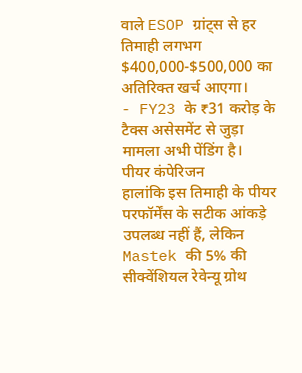वाले ESOP ग्रांट्स से हर तिमाही लगभग $400,000-$500,000 का अतिरिक्त खर्च आएगा।
- FY23 के ₹31 करोड़ के टैक्स असेसमेंट से जुड़ा मामला अभी पेंडिंग है।
पीयर कंपेरिजन
हालांकि इस तिमाही के पीयर परफॉर्मेंस के सटीक आंकड़े उपलब्ध नहीं हैं, लेकिन Mastek की 5% की सीक्वेंशियल रेवेन्यू ग्रोथ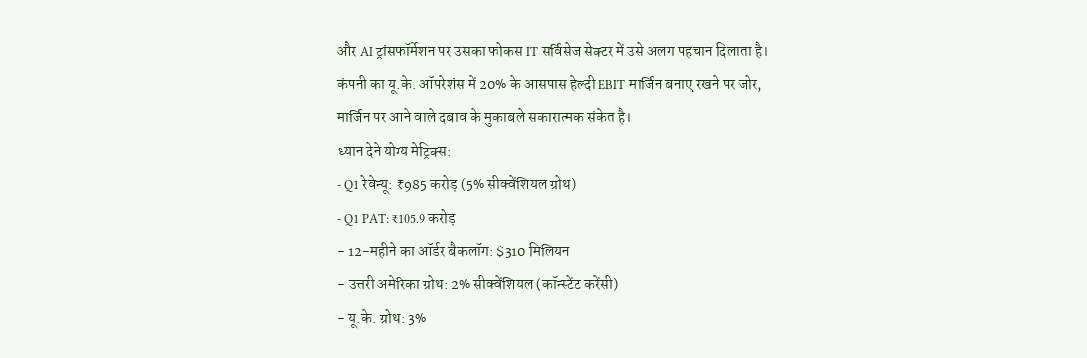और AI ट्रांसफॉर्मेशन पर उसका फोकस IT सर्विसेज सेक्टर में उसे अलग पहचान दिलाता है। कंपनी का यू.के. ऑपरेशंस में 20% के आसपास हेल्दी EBIT मार्जिन बनाए रखने पर जोर, मार्जिन पर आने वाले दबाव के मुकाबले सकारात्मक संकेत है।
ध्यान देने योग्य मेट्रिक्स:
- Q1 रेवेन्यू: ₹985 करोड़ (5% सीक्वेंशियल ग्रोथ)
- Q1 PAT: ₹105.9 करोड़
- 12-महीने का ऑर्डर बैकलॉग: $310 मिलियन
- उत्तरी अमेरिका ग्रोथ: 2% सीक्वेंशियल (कॉन्स्टेंट करेंसी)
- यू.के. ग्रोथ: 3%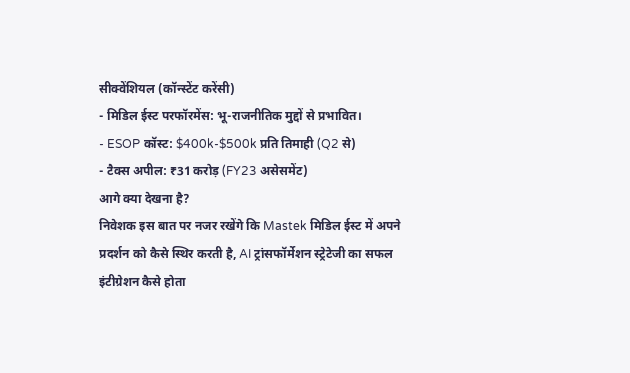सीक्वेंशियल (कॉन्स्टेंट करेंसी)
- मिडिल ईस्ट परफॉरमेंस: भू-राजनीतिक मुद्दों से प्रभावित।
- ESOP कॉस्ट: $400k-$500k प्रति तिमाही (Q2 से)
- टैक्स अपील: ₹31 करोड़ (FY23 असेसमेंट)
आगे क्या देखना है?
निवेशक इस बात पर नजर रखेंगे कि Mastek मिडिल ईस्ट में अपने प्रदर्शन को कैसे स्थिर करती है, AI ट्रांसफॉर्मेशन स्ट्रेटेजी का सफल इंटीग्रेशन कैसे होता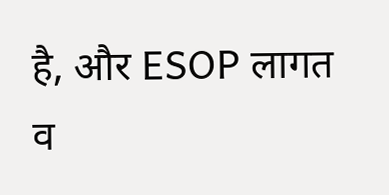है, और ESOP लागत व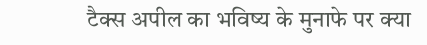टैक्स अपील का भविष्य के मुनाफे पर क्या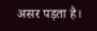असर पड़ता है।